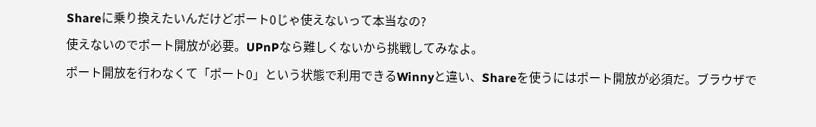Shareに乗り換えたいんだけどポート0じゃ使えないって本当なの?
使えないのでポート開放が必要。UPnPなら難しくないから挑戦してみなよ。
ポート開放を行わなくて「ポート0」という状態で利用できるWinnyと違い、Shareを使うにはポート開放が必須だ。ブラウザで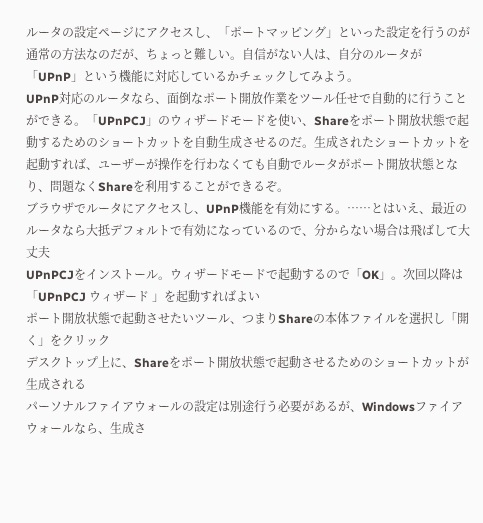ルータの設定ページにアクセスし、「ポートマッピング」といった設定を行うのが通常の方法なのだが、ちょっと難しい。自信がない人は、自分のルータが「UPnP」という機能に対応しているかチェックしてみよう。
UPnP対応のルータなら、面倒なポート開放作業をツール任せで自動的に行うことができる。「UPnPCJ」のウィザードモードを使い、Shareをポート開放状態で起動するためのショートカットを自動生成させるのだ。生成されたショートカットを起動すれば、ユーザーが操作を行わなくても自動でルータがポート開放状態となり、問題なくShareを利用することができるぞ。
ブラウザでルータにアクセスし、UPnP機能を有効にする。……とはいえ、最近のルータなら大抵デフォルトで有効になっているので、分からない場合は飛ばして大丈夫
UPnPCJをインストール。ウィザードモードで起動するので「OK」。次回以降は「UPnPCJ ウィザード 」を起動すればよい
ポート開放状態で起動させたいツール、つまりShareの本体ファイルを選択し「開く」をクリック
デスクトップ上に、Shareをポート開放状態で起動させるためのショートカットが生成される
パーソナルファイアウォールの設定は別途行う必要があるが、Windowsファイアウォールなら、生成さ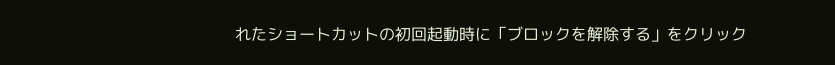れたショートカットの初回起動時に「ブロックを解除する」をクリック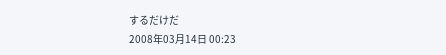するだけだ
2008年03月14日 00:23